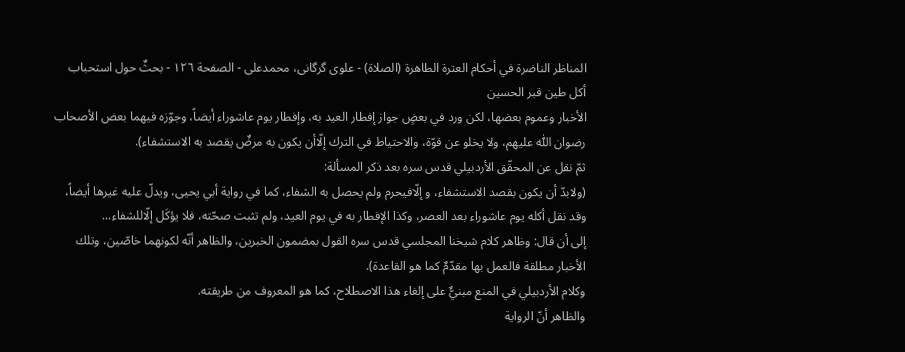المناظر الناضرة في أحکام العترة الطاهرة (الصلاة) - علوی گرگانی، محمدعلی - الصفحة ١٢٦ - بحثٌ حول استحباب أكل طين قبر الحسين
الأخبار وعموم بعضها، لكن ورد في بعضٍ جواز إفطار العيد به، وإفطار يوم عاشوراء أيضاً، وجوّزه فيهما بعض الأصحاب رضوان اللّٰه عليهم، ولا يخلو عن قوّة، والاحتياط في الترك إلّاأن يكون به مرضٌ يقصد به الاستشفاء).
ثمّ نقل عن المحقّق الأردبيلي قدس سره بعد ذكر المسألة:
(ولابدّ أن يكون بقصد الاستشفاء، و إلّافيحرم ولم يحصل به الشفاء، كما في رواية أبي يحيى، ويدلّ عليه غيرها أيضاً، وقد نقل أكله يوم عاشوراء بعد العصر، وكذا الإفطار به في يوم العيد، ولم تثبت صحّته، فلا يؤكَل إلّاللشفاء...
إلى أن قال: وظاهر كلام شيخنا المجلسي قدس سره القول بمضمون الخبرين، والظاهر أنّه لكونهما خاصّين، وتلك الأخبار مطلقة فالعمل بها مقدّمٌ كما هو القاعدة).
وكلام الأردبيلي في المنع مبنيٌّ على إلغاء هذا الاصطلاح، كما هو المعروف من طريقته.
والظاهر أنّ الرواية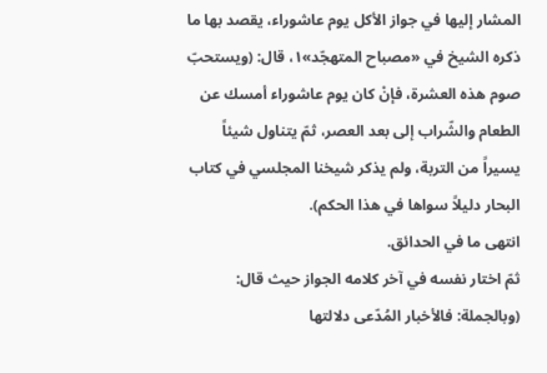المشار إليها في جواز الأكل يوم عاشوراء، يقصد بها ما ذكره الشيخ في «مصباح المتهجّد»١، قال: (ويستحبّ صوم هذه العشرة، فإنْ كان يوم عاشوراء أمسك عن الطعام والشّراب إلى بعد العصر، ثمّ يتناول شيئاً يسيراً من التربة، ولم يذكر شيخنا المجلسي في كتاب البحار دليلاً سواها في هذا الحكم).
انتهى ما في الحدائق.
ثمّ اختار نفسه في آخر كلامه الجواز حيث قال: (وبالجملة: فالأخبار المُدّعى دلالتها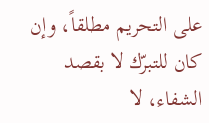على التحريم مطلقاً، وإن كان للتبرّك لا بقصد الشفاء، لا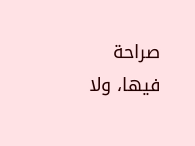صراحة فيها، ولا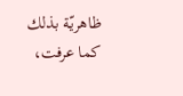ظاهريّة بذلك كما عرفت،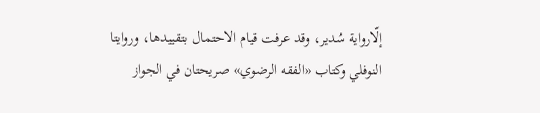إلّارواية سُدير، وقد عرفت قيام الاحتمال بتقييدها، وروايتا النوفلي وكتاب «الفقه الرضوي» صريحتان في الجواز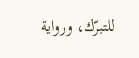للتبرّك، ورواية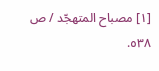[١] مصباح المتهجّد / ص ٥٣٨.